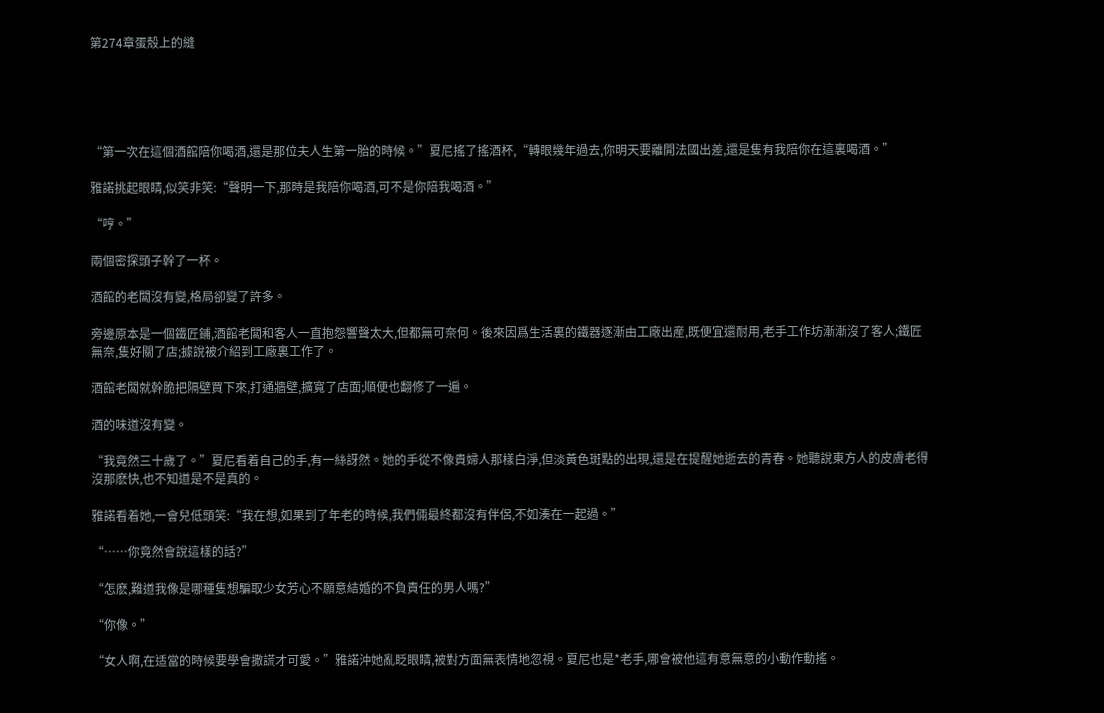第274章蛋殼上的縫





“第一次在這個酒館陪你喝酒,還是那位夫人生第一胎的時候。”夏尼搖了搖酒杯,“轉眼幾年過去,你明天要離開法國出差,還是隻有我陪你在這裏喝酒。”

雅諾挑起眼睛,似笑非笑:“聲明一下,那時是我陪你喝酒,可不是你陪我喝酒。”

“哼。”

兩個密探頭子幹了一杯。

酒館的老闆沒有變,格局卻變了許多。

旁邊原本是一個鐵匠鋪,酒館老闆和客人一直抱怨響聲太大,但都無可奈何。後來因爲生活裏的鐵器逐漸由工廠出産,既便宜還耐用,老手工作坊漸漸沒了客人;鐵匠無奈,隻好關了店;據說被介紹到工廠裏工作了。

酒館老闆就幹脆把隔壁買下來,打通牆壁,擴寬了店面;順便也翻修了一遍。

酒的味道沒有變。

“我竟然三十歲了。”夏尼看着自己的手,有一絲訝然。她的手從不像貴婦人那樣白淨,但淡黃色斑點的出現,還是在提醒她逝去的青春。她聽說東方人的皮膚老得沒那麽快,也不知道是不是真的。

雅諾看着她,一會兒低頭笑:“我在想,如果到了年老的時候,我們倆最終都沒有伴侶,不如湊在一起過。”

“……你竟然會說這樣的話?”

“怎麽,難道我像是哪種隻想騙取少女芳心不願意結婚的不負責任的男人嗎?”

“你像。”

“女人啊,在适當的時候要學會撒謊才可愛。”雅諾沖她亂眨眼睛,被對方面無表情地忽視。夏尼也是*老手,哪會被他這有意無意的小動作動搖。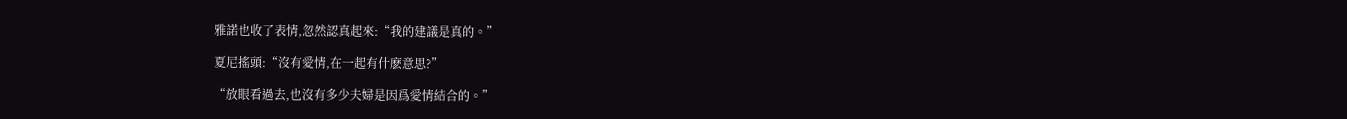雅諾也收了表情,忽然認真起來:“我的建議是真的。”

夏尼搖頭:“沒有愛情,在一起有什麽意思?”

“放眼看過去,也沒有多少夫婦是因爲愛情結合的。”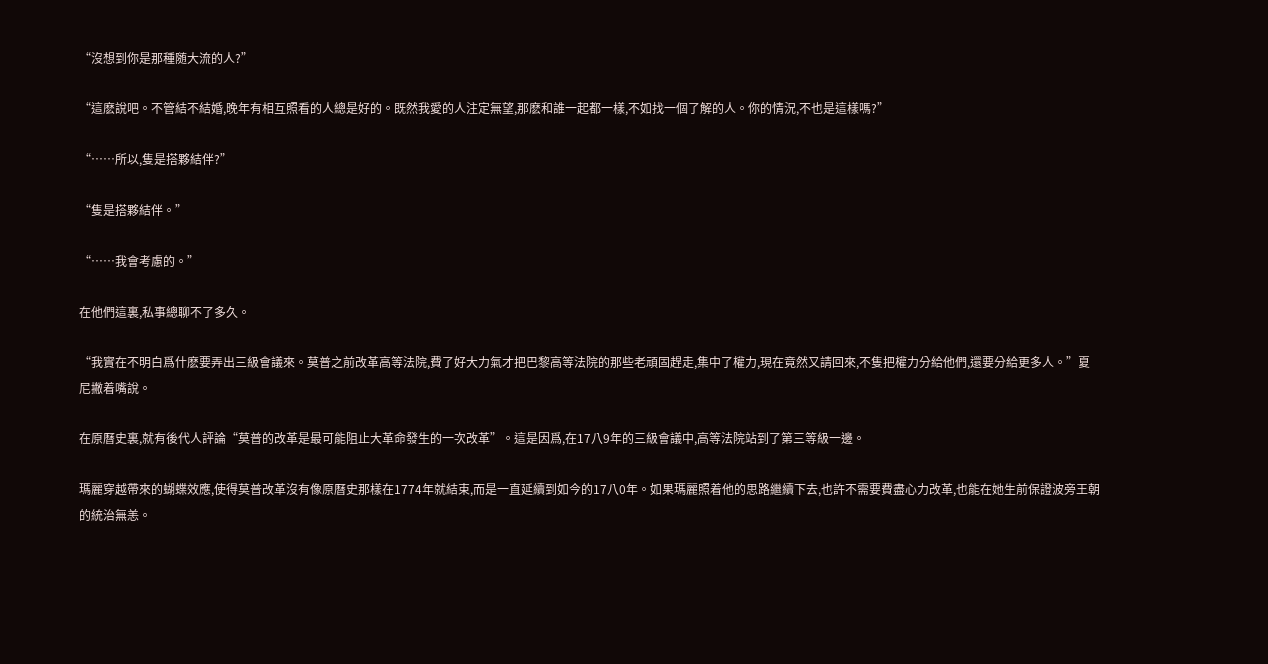“沒想到你是那種随大流的人?”

“這麽說吧。不管結不結婚,晚年有相互照看的人總是好的。既然我愛的人注定無望,那麽和誰一起都一樣,不如找一個了解的人。你的情況,不也是這樣嗎?”

“……所以,隻是搭夥結伴?”

“隻是搭夥結伴。”

“……我會考慮的。”

在他們這裏,私事總聊不了多久。

“我實在不明白爲什麽要弄出三級會議來。莫普之前改革高等法院,費了好大力氣才把巴黎高等法院的那些老頑固趕走,集中了權力,現在竟然又請回來,不隻把權力分給他們,還要分給更多人。”夏尼撇着嘴說。

在原曆史裏,就有後代人評論“莫普的改革是最可能阻止大革命發生的一次改革”。這是因爲,在17八9年的三級會議中,高等法院站到了第三等級一邊。

瑪麗穿越帶來的蝴蝶效應,使得莫普改革沒有像原曆史那樣在1774年就結束,而是一直延續到如今的17八0年。如果瑪麗照着他的思路繼續下去,也許不需要費盡心力改革,也能在她生前保證波旁王朝的統治無恙。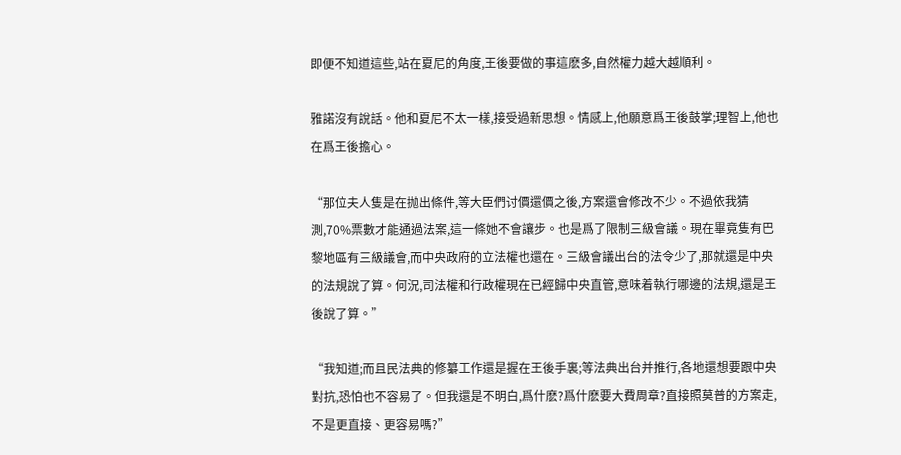即便不知道這些,站在夏尼的角度,王後要做的事這麽多,自然權力越大越順利。

雅諾沒有說話。他和夏尼不太一樣,接受過新思想。情感上,他願意爲王後鼓掌;理智上,他也在爲王後擔心。

“那位夫人隻是在抛出條件,等大臣們讨價還價之後,方案還會修改不少。不過依我猜測,70%票數才能通過法案,這一條她不會讓步。也是爲了限制三級會議。現在畢竟隻有巴黎地區有三級議會,而中央政府的立法權也還在。三級會議出台的法令少了,那就還是中央的法規說了算。何況,司法權和行政權現在已經歸中央直管,意味着執行哪邊的法規,還是王後說了算。”

“我知道;而且民法典的修纂工作還是握在王後手裏;等法典出台并推行,各地還想要跟中央對抗,恐怕也不容易了。但我還是不明白,爲什麽?爲什麽要大費周章?直接照莫普的方案走,不是更直接、更容易嗎?”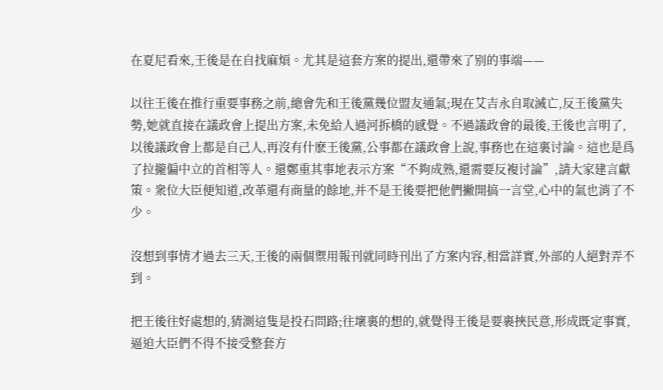在夏尼看來,王後是在自找麻煩。尤其是這套方案的提出,還帶來了别的事端——

以往王後在推行重要事務之前,總會先和王後黨幾位盟友通氣;現在艾吉永自取滅亡,反王後黨失勢,她就直接在議政會上提出方案,未免給人過河拆橋的感覺。不過議政會的最後,王後也言明了,以後議政會上都是自己人,再沒有什麽王後黨,公事都在議政會上說,事務也在這裏讨論。這也是爲了拉攏偏中立的首相等人。還鄭重其事地表示方案“不夠成熟,還需要反複讨論”,請大家建言獻策。衆位大臣便知道,改革還有商量的餘地,并不是王後要把他們撇開搞一言堂,心中的氣也消了不少。

沒想到事情才過去三天,王後的兩個禦用報刊就同時刊出了方案内容,相當詳實,外部的人絕對弄不到。

把王後往好處想的,猜測這隻是投石問路;往壞裏的想的,就覺得王後是要裹挾民意,形成既定事實,逼迫大臣們不得不接受整套方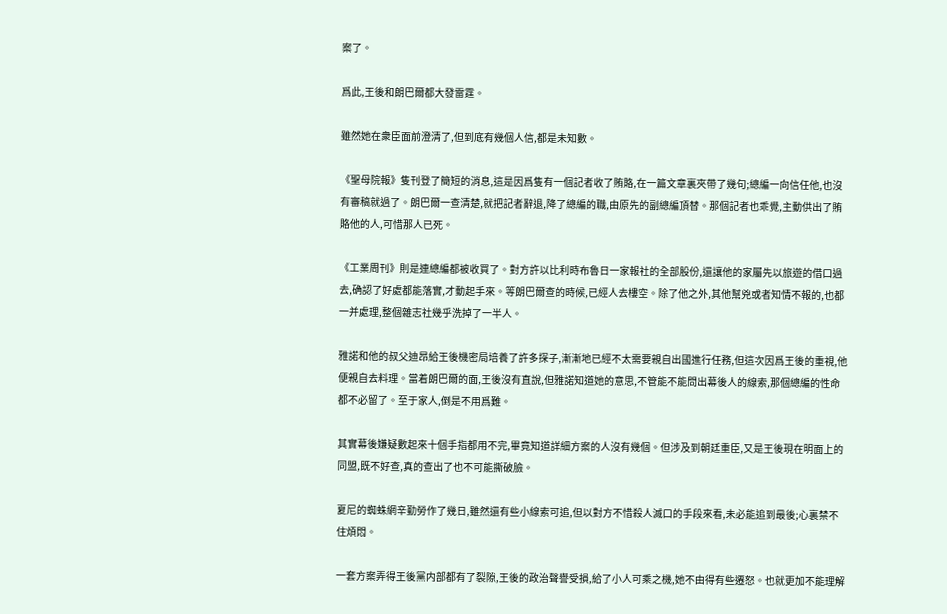案了。

爲此,王後和朗巴爾都大發雷霆。

雖然她在衆臣面前澄清了,但到底有幾個人信,都是未知數。

《聖母院報》隻刊登了簡短的消息,這是因爲隻有一個記者收了賄賂,在一篇文章裏夾帶了幾句;總編一向信任他,也沒有審稿就過了。朗巴爾一查清楚,就把記者辭退,降了總編的職,由原先的副總編頂替。那個記者也乖覺,主動供出了賄賂他的人,可惜那人已死。

《工業周刊》則是連總編都被收買了。對方許以比利時布魯日一家報社的全部股份,還讓他的家屬先以旅遊的借口過去,确認了好處都能落實,才動起手來。等朗巴爾查的時候,已經人去樓空。除了他之外,其他幫兇或者知情不報的,也都一并處理,整個雜志社幾乎洗掉了一半人。

雅諾和他的叔父迪昂給王後機密局培養了許多探子,漸漸地已經不太需要親自出國進行任務,但這次因爲王後的重視,他便親自去料理。當着朗巴爾的面,王後沒有直說,但雅諾知道她的意思,不管能不能問出幕後人的線索,那個總編的性命都不必留了。至于家人,倒是不用爲難。

其實幕後嫌疑數起來十個手指都用不完,畢竟知道詳細方案的人沒有幾個。但涉及到朝廷重臣,又是王後現在明面上的同盟,既不好查,真的查出了也不可能撕破臉。

夏尼的蜘蛛網辛勤勞作了幾日,雖然還有些小線索可追,但以對方不惜殺人滅口的手段來看,未必能追到最後;心裏禁不住煩悶。

一套方案弄得王後黨内部都有了裂隙,王後的政治聲譽受損,給了小人可乘之機,她不由得有些遷怒。也就更加不能理解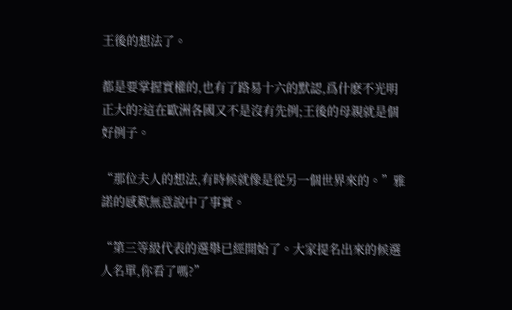王後的想法了。

都是要掌握實權的,也有了路易十六的默認,爲什麽不光明正大的?這在歐洲各國又不是沒有先例;王後的母親就是個好例子。

“那位夫人的想法,有時候就像是從另一個世界來的。”雅諾的感歎無意說中了事實。

“第三等級代表的選舉已經開始了。大家提名出來的候選人名單,你看了嗎?”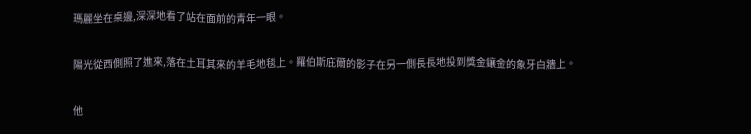瑪麗坐在桌邊,深深地看了站在面前的青年一眼。

陽光從西側照了進來,落在土耳其來的羊毛地毯上。羅伯斯庇爾的影子在另一側長長地投到獎金鑲金的象牙白牆上。

他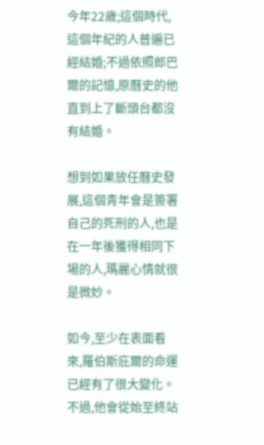今年22歲;這個時代,這個年紀的人普遍已經結婚;不過依照郎巴爾的記憶,原曆史的他直到上了斷頭台都沒有結婚。

想到如果放任曆史發展,這個青年會是簽署自己的死刑的人,也是在一年後獲得相同下場的人,瑪麗心情就很是微妙。

如今,至少在表面看來,羅伯斯庇爾的命運已經有了很大變化。不過,他會從始至終站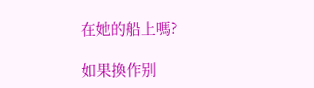在她的船上嗎?

如果換作别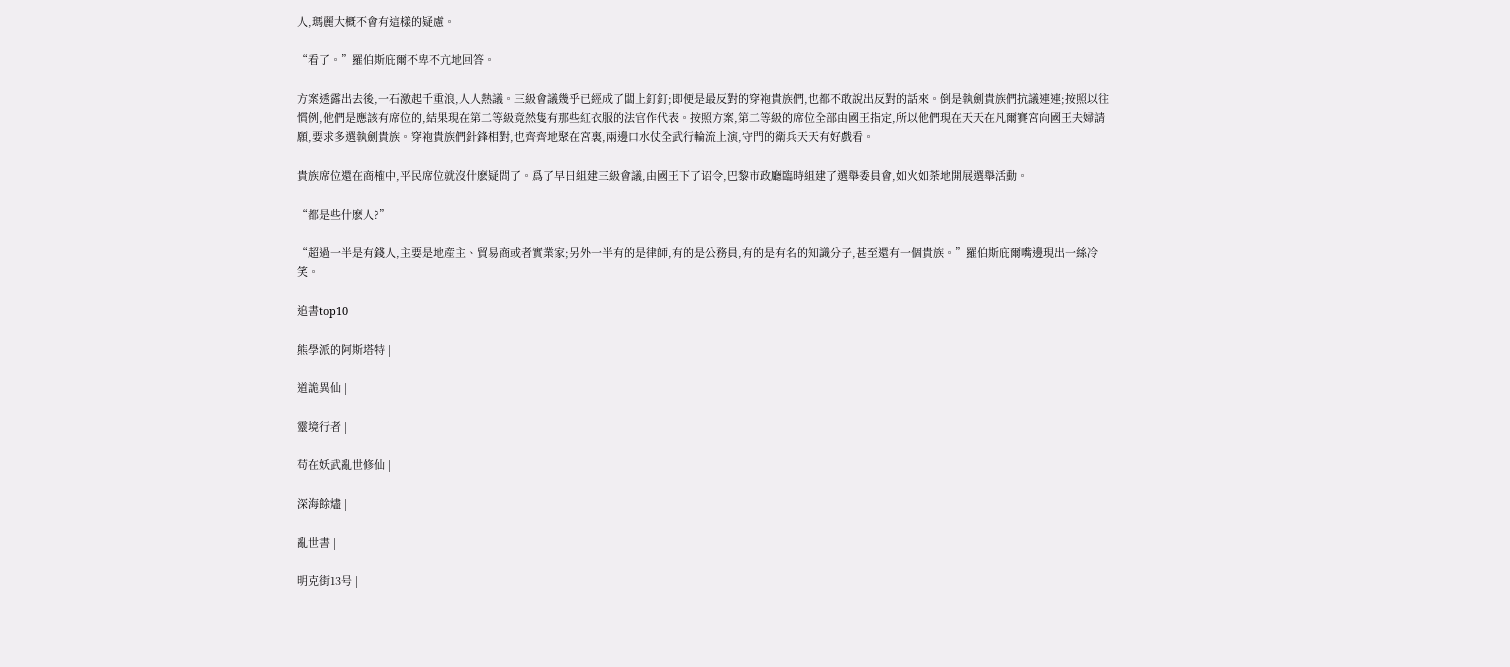人,瑪麗大概不會有這樣的疑慮。

“看了。”羅伯斯庇爾不卑不亢地回答。

方案透露出去後,一石激起千重浪,人人熱議。三級會議幾乎已經成了闆上釘釘;即便是最反對的穿袍貴族們,也都不敢說出反對的話來。倒是執劍貴族們抗議連連;按照以往慣例,他們是應該有席位的,結果現在第二等級竟然隻有那些紅衣服的法官作代表。按照方案,第二等級的席位全部由國王指定,所以他們現在天天在凡爾賽宮向國王夫婦請願,要求多選執劍貴族。穿袍貴族們針鋒相對,也齊齊地聚在宮裏,兩邊口水仗全武行輪流上演,守門的衛兵天天有好戲看。

貴族席位還在商榷中,平民席位就沒什麽疑問了。爲了早日組建三級會議,由國王下了诏令,巴黎市政廳臨時組建了選舉委員會,如火如荼地開展選舉活動。

“都是些什麽人?”

“超過一半是有錢人,主要是地産主、貿易商或者實業家;另外一半有的是律師,有的是公務員,有的是有名的知識分子,甚至還有一個貴族。”羅伯斯庇爾嘴邊現出一絲冷笑。

追書top10

熊學派的阿斯塔特 |

道詭異仙 |

靈境行者 |

苟在妖武亂世修仙 |

深海餘燼 |

亂世書 |

明克街13号 |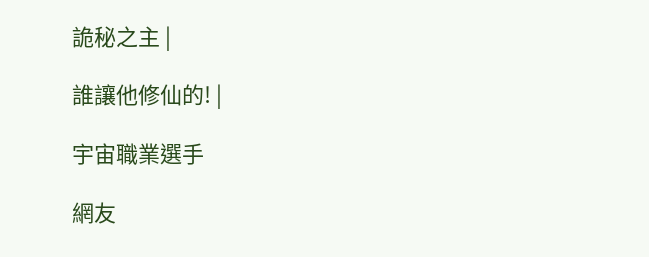詭秘之主 |

誰讓他修仙的! |

宇宙職業選手

網友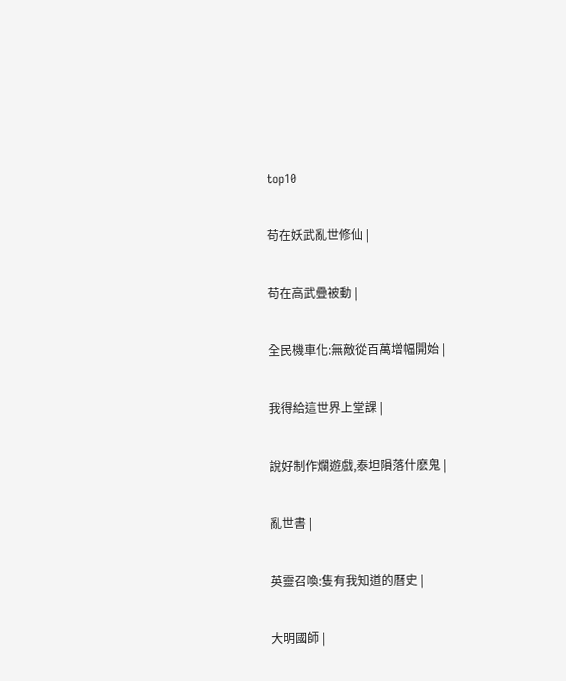top10

苟在妖武亂世修仙 |

苟在高武疊被動 |

全民機車化:無敵從百萬增幅開始 |

我得給這世界上堂課 |

說好制作爛遊戲,泰坦隕落什麽鬼 |

亂世書 |

英靈召喚:隻有我知道的曆史 |

大明國師 |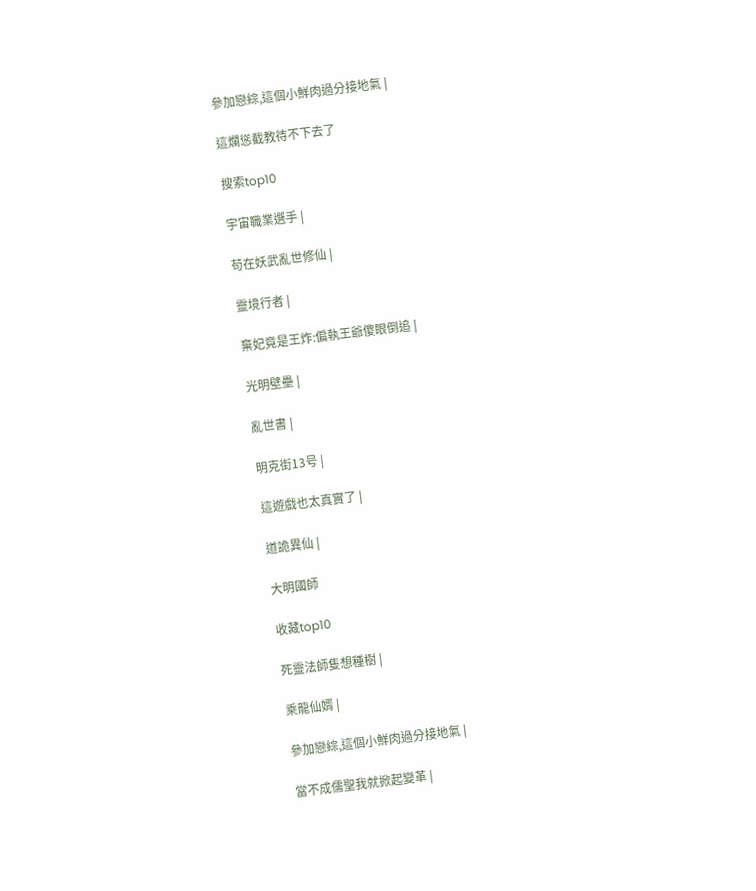參加戀綜,這個小鮮肉過分接地氣 |

這爛慫截教待不下去了

搜索top10

宇宙職業選手 |

苟在妖武亂世修仙 |

靈境行者 |

棄妃竟是王炸:偏執王爺傻眼倒追 |

光明壁壘 |

亂世書 |

明克街13号 |

這遊戲也太真實了 |

道詭異仙 |

大明國師

收藏top10

死靈法師隻想種樹 |

乘龍仙婿 |

參加戀綜,這個小鮮肉過分接地氣 |

當不成儒聖我就掀起變革 |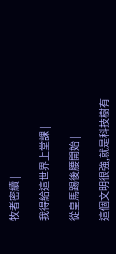牧者密續 |

我得給這世界上堂課 |

從皇馬踢後腰開始 |

這個文明很強,就是科技樹有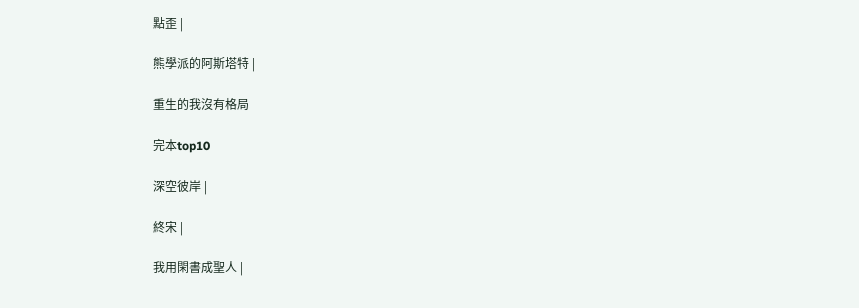點歪 |

熊學派的阿斯塔特 |

重生的我沒有格局

完本top10

深空彼岸 |

終宋 |

我用閑書成聖人 |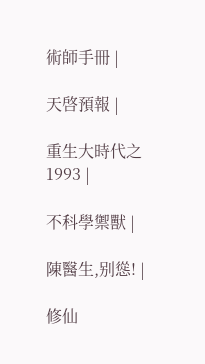術師手冊 |

天啓預報 |

重生大時代之1993 |

不科學禦獸 |

陳醫生,别慫! |

修仙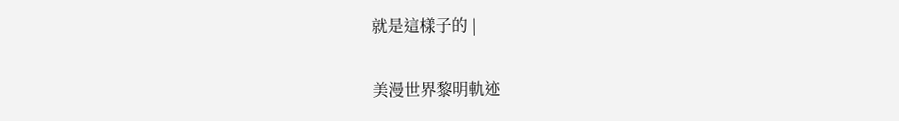就是這樣子的 |

美漫世界黎明軌迹